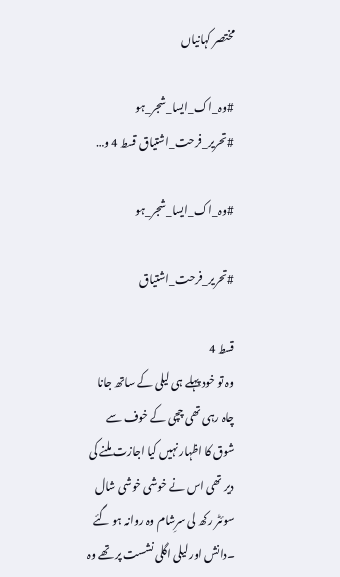مختصر کہانیاں

#وہ_اک_ایسا_شجر_ہو #تحریر_فرحت_اشتیاق قسط 4 و…

#وہ_اک_ایسا_شجر_ہو

#تحریر_فرحت_اشتیاق

قسط 4
وہ تو خود پہلے ہی لیلی کے ساتھ جانا چاہ رہی تھی چچی کے خوف سے شوق کا اظہار نہیں کیا اجازت ملنے کی دیر تھی اس نے خوشی خوشی شال سوئٹر رکھ لی سرِشام وہ روانہ ہو گئے ۔دانش اور لیلی اگلی نشست پر تھے وہ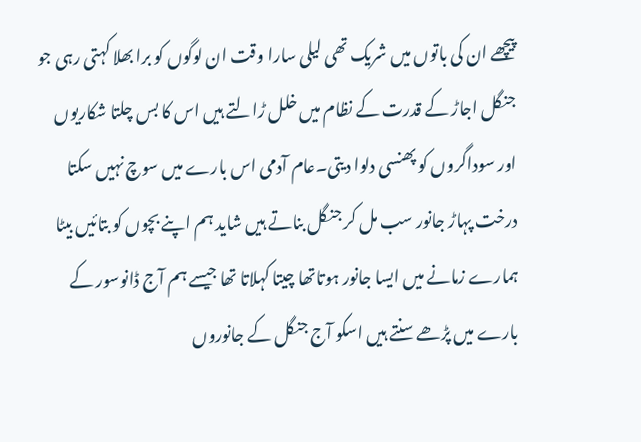پیچھے ان کی باتوں میں شریک تھی لیلی سارا وقت ان لوگوں کو برا بھلا کہتی رہی جو جنگل اجاڑ کے قدرت کے نظام میں خلل ڑالتے ہیں اس کا بس چلتا شکاریوں اور سوداگروں کو پھنسی دلوا دیتی۔عام آدمی اس بارے میں سوچ نہیں سکتا درخت پہاڑ جانور سب مل کر جنگل بناتے ہیں شاید ہم اپنے بچوں کو بتائیں بیٹا ہمارے زمانے ميں ایسا جانور ہوتاتھا چیتا کہلاتا تھا جیسے ہم آج ڈانوسور کے بارے میں پڑھے سنتے ہیں اسکو آج جنگل کے جانوروں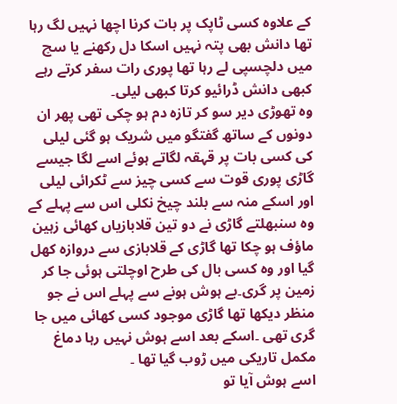کے علاوہ کسی ٹاپک پر بات کرنا اچھا نہیں لگ رہا تھا دانش بھی پتہ نہیں اسکا دل رکھنے یا سچ میں دلچسپی لے رہا تھا پوری رات سفر کرتے رہے کبھی دانش ڈرائیو کرتا کبھی لیلی۔
وہ تھوڑی دیر سو کر تازہ دم ہو چکی تھی پھر ان دونوں کے ساتھ گفتگو میں شریک ہو گئی لیلی کی کسی بات پر قہقہ لگاتے ہوئے اسے لگا جیسے گاڑی پوری قوت سے کسی چیز سے ٹکرائی لیلی اور اسکے منہ سے بلند چیخ نکلی اس سے پہلے کے وہ سنبھلتے گاڑی نے دو تین قلابازیاں کھائی زہین ماؤف ہو چکا تھا گاڑی کے قلابازی سے دروازہ کھل گیا اور وہ کسی بال کی طرح اوچلتی ہوئی جا کر زمین پر گری۔بے ہوش ہونے سے پہلے اس نے جو منظر دیکھا تھا گاڑی موجود کسی کھائی میں جا گری تھی ۔اسکے بعد اسے ہوش نہیں رہا دماغ مکمل تاریکی میں ڑوب گیا تھا ۔
اسے ہوش آیا تو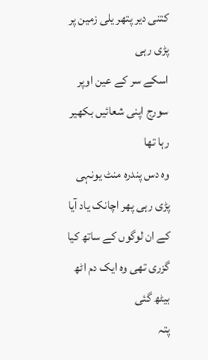کتنی دیر پتھر یلی زمین پر پڑی رہی
اسکے سر کے عین اوپر سورج اپنی شعائیں بکھیر رہا تھا
وہ دس پندرہ منٹ یونہی پڑی رہی پھر اچانک یاد آیا کے ان لوگوں کے ساتھ کیا گزری تھی وہ ایک دم اٹھ بیٹھ گئی
پتہ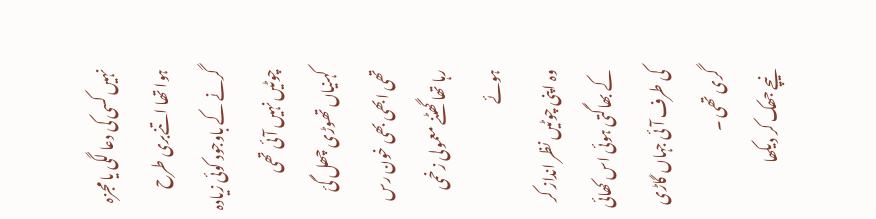نہیں کسی کی دعا لگی یا مجزہ ہوا تھا اتنےبری طرح گرنے کے باوجود کوئی زیادہ چوٹیں نہیں آئی تھی کہنیاں تھوڑی چھل گئ تھی ابھی بھی خون رس رہا تھا گھٹنے معمولی زخمی ہوئے
وہ اپنی چوٹیں نظر انداز کر کے بھاگتی ہوئی اس کھائی کی طرف آئی جہاں گاڑی گری تھی ۔
نیچے جھک کر دیکھا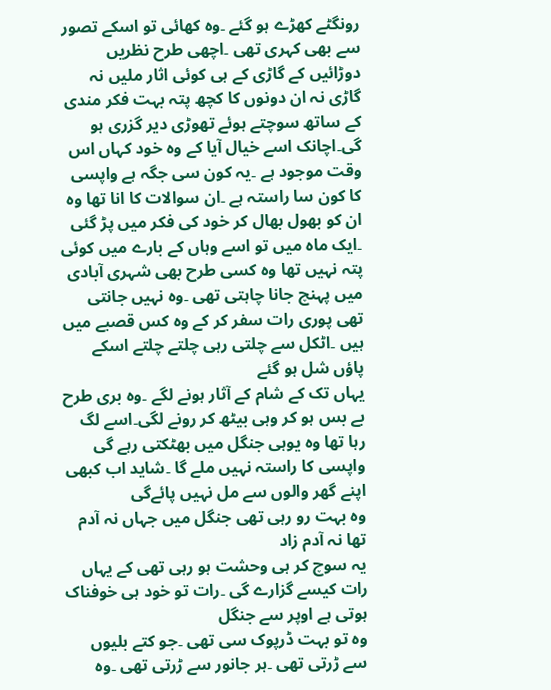رونگٹے کھڑے ہو گئے ۔وہ کھائی تو اسکے تصور سے بھی کہری تھی ۔اچھی طرح نظریں دوڑائیں کے گاڑی کے ہی کوئی اثار ملیں نہ گاڑی نہ ان دونوں کا کچھ پتہ بہت فکر مندی کے ساتھ سوچتے ہوئے تھوڑی دیر گزری ہو گی۔اچانک اسے خیال آیا کے وہ خود کہاں اس وقت موجود ہے ۔یہ کون سی جگہ ہے واپسی کا کون سا راستہ ہے ۔ان سوالات کا انا تھا وہ ان کو بھول بھال کر خود کی فکر میں پڑ گئی ۔ایک ماہ میں تو اسے وہاں کے بارے میں کوئی پتہ نہیں تھا وہ کسی طرح بھی شہری آبادی میں پہنچ جانا چاہتی تھی ۔وہ نہیں جانتی تھی پوری رات سفر کر کے وہ کس قصبے میں ہیں ۔اٹکل سے چلتی رہی چلتے چلتے اسکے پاؤں شل ہو گئے
یہاں تک کے شام کے آثار ہونے لگے ۔وہ بری طرح بے بس ہو کر وہی بیٹھ کر رونے لگی۔اسے لگ رہا تھا وہ یوہی جنگل میں بھٹکتی رہے گی واپسی کا راستہ نہیں ملے گا ۔شاید اب کبھی اپنے گھر والوں سے مل نہیں پائےگی
وہ بہت رو رہی تھی جنگل میں جہاں نہ آدم تھا نہ آدم زاد
یہ سوچ کر ہی وحشت ہو رہی تھی کے یہاں رات کیسے گزارے گی ۔رات تو خود ہی خوفناک ہوتی ہے اوپر سے جنگل
وہ تو بہت ڈرپوک سی تھی ۔جو کتے بلیوں سے ڑرتی تھی ۔ہر جانور سے ڑرتی تھی ۔وہ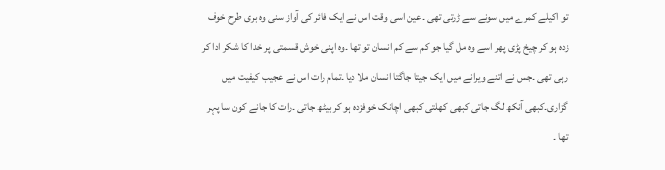تو اکیلے کمرے میں سونے سے ڑرتی تھی ۔عین اسی وقت اس نے ایک فائر کی آواز سنی وہ بری طرح خوف زدہ ہو کر چیخ پڑی پھر اسے وہ مل گیا جو کم سے کم انسان تو تھا ۔وہ اپنی خوش قسمتی پر خدا کا شکر ادا کر رہی تھی ۔جس نے اتنے ویرانے میں ایک جیتا جاگتا انسان ملا دیا ۔تمام رات اس نے عجیب کیفیت میں گزاری۔کبھی آنکھ لگ جاتی کبھی کھلتی کبھی اچانک خوفزدہ ہو کر بیٹھ جاتی ۔رات کا جانے کون سا پہر تھا ۔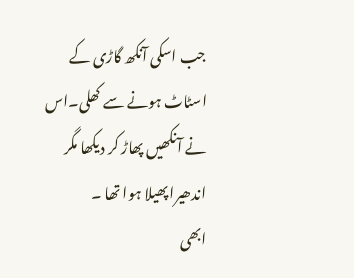جب اسکی آنکھ گاڑی کے اسٹاٹ ہونے سے کھلی۔اس نے آنکھیں پھاڑ کر دیکھا مگر اندھیرا پھیلا ہوا تھا ۔
ابھی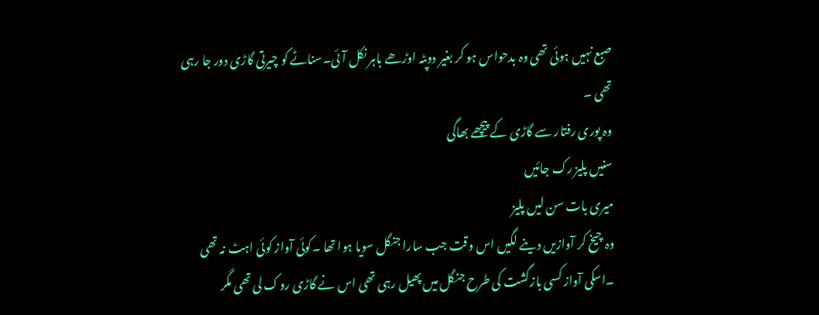صبع نہیں ہوئی تھی وہ بدحواس ہو کر بغیر دوپٹہ اوڑھے باہر نکل آئی۔سناٹے کو چیرتی گاڑی دور جا رہی تھی ۔
وہ پوری رفتار سے گاڑی کے پیچھے بھاگی
سنیں پلیز رک جائیں
میری بات سن لیں پلیز
وہ چیخ کر آوازیں دینے لگیں اس وقت جب سارا جنگل سویا ہوا تھا ۔کوئی آواز کوئی اہٹ نہ تھی ۔اسکی آواز کسی بازگشت کی طرح جنگل میں پھیل رہی تھی اس نے گاڑی روک لی تھی مگر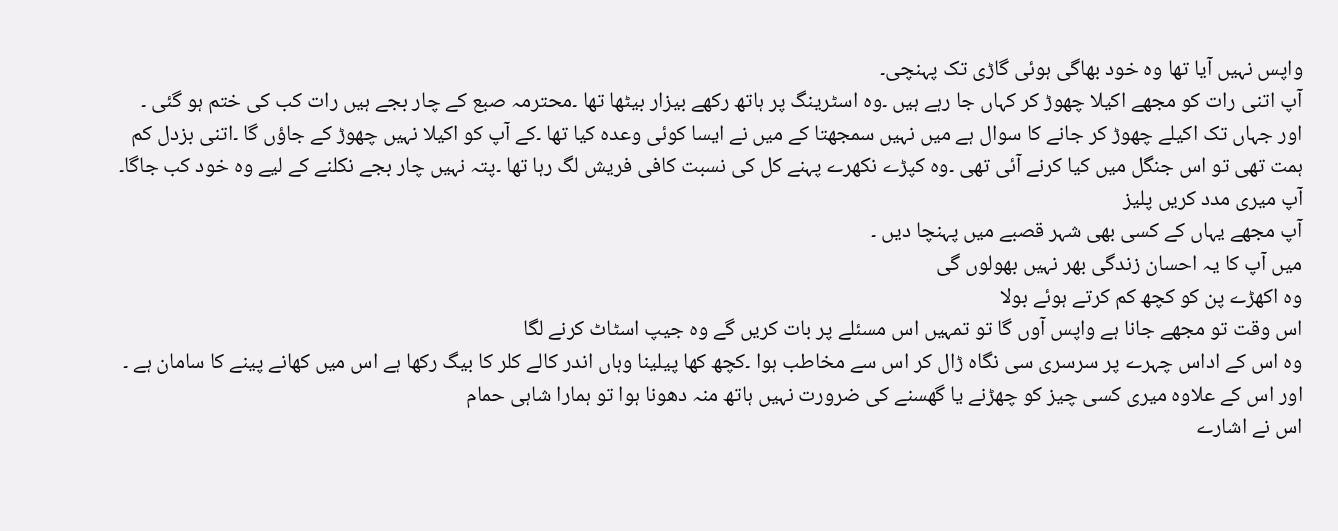واپس نہیں آیا تھا وہ خود بھاگی ہوئی گاڑی تک پہنچی۔
آپ اتنی رات کو مجھے اکیلا چھوڑ کر کہاں جا رہے ہیں ۔وہ اسٹرینگ پر ہاتھ رکھے بیزار بیٹھا تھا ۔محترمہ صبع کے چار بجے ہیں رات کب کی ختم ہو گئی ۔
اور جہاں تک اکیلے چھوڑ کر جانے کا سوال ہے میں نہیں سمجھتا کے میں نے ایسا کوئی وعدہ کیا تھا ۔کے آپ کو اکیلا نہیں چھوڑ کے جاؤں گا ۔اتنی بزدل کم ہمت تھی تو اس جنگل میں کیا کرنے آئی تھی ۔وہ کپڑے نکھرے پہنے کل کی نسبت کافی فریش لگ رہا تھا ۔پتہ نہیں چار بجے نکلنے کے لیے وہ خود کب جاگا۔
آپ میری مدد کریں پلیز
آپ مجھے یہاں کے کسی بھی شہر قصبے میں پہنچا دیں ۔
میں آپ کا یہ احسان زندگی بھر نہیں بھولوں گی
وہ اکھڑے پن کو کچھ کم کرتے ہوئے بولا
اس وقت تو مجھے جانا ہے واپس آوں گا تو تمہیں اس مسئلے پر بات کریں گے وہ جیپ اسٹاٹ کرنے لگا
وہ اس کے اداس چہرے پر سرسری سی نگاہ ڑال کر اس سے مخاطب ہوا ۔کچھ کھا پیلینا وہاں اندر کالے کلر کا بیگ رکھا ہے اس میں کھانے پینے کا سامان ہے ۔
اور اس کے علاوہ میری کسی چیز کو چھڑنے یا گھسنے کی ضرورت نہیں ہاتھ منہ دھونا ہوا تو ہمارا شاہی حمام
اس نے اشارے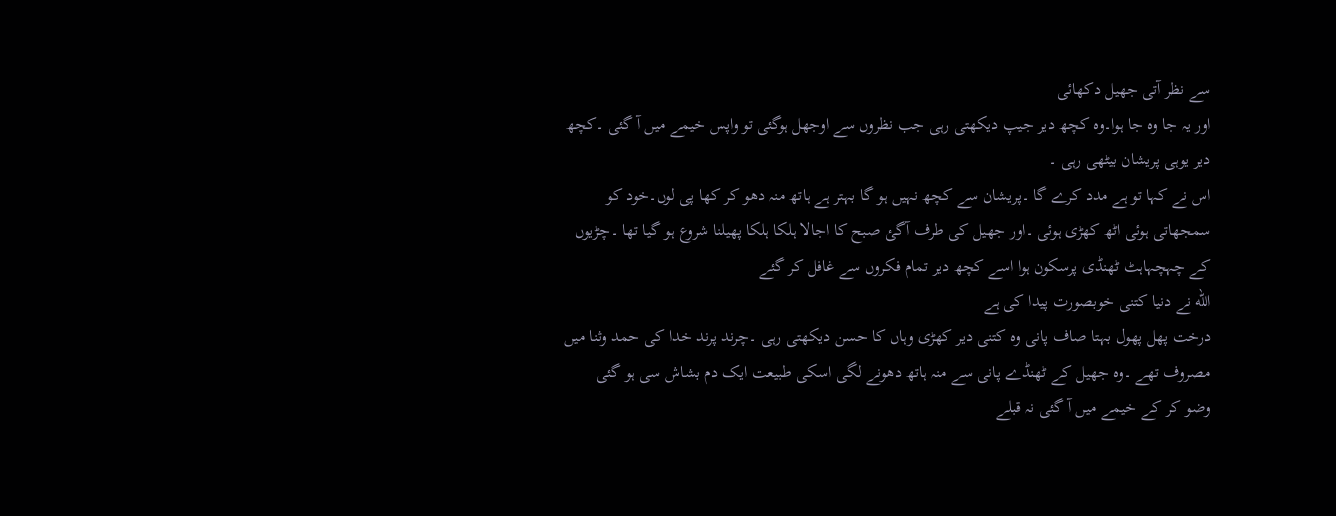سے نظر آتی جھیل دکھائی
اور یہ جا وہ جا ہوا۔وہ کچھ دیر جیپ دیکھتی رہی جب نظروں سے اوجھل ہوگئی تو واپس خیمے میں آ گئی ۔کچھ دیر یوہی پریشان بیٹھی رہی ۔
اس نے کہا تو ہے مدد کرے گا ۔پریشان سے کچھ نہیں ہو گا بہتر ہے ہاتھ منہ دھو کر کھا پی لوں۔خود کو سمجھاتی ہوئی اٹھ کھڑی ہوئی ۔اور جھیل کی طرف آگئ صبح کا اجالا ہلکا ہلکا پھیلنا شروع ہو گیا تھا ۔چڑیوں کے چہچہاہٹ ٹھنڈی پرسکون ہوا اسے کچھ دیر تمام فکروں سے غافل کر گئے
الله نے دنیا کتنی خوبصورت پیدا کی ہے
درخت پھل پھول بہتا صاف پانی وہ کتنی دیر کھڑی وہاں کا حسن دیکھتی رہی ۔چرند پرند خدا کی حمد وثنا میں مصروف تھے ۔وہ جھیل کے ٹھنڈے پانی سے منہ ہاتھ دھونے لگی اسکی طبیعت ایک دم بشاش سی ہو گئی
وضو کر کے خیمے میں آ گئی نہ قبلے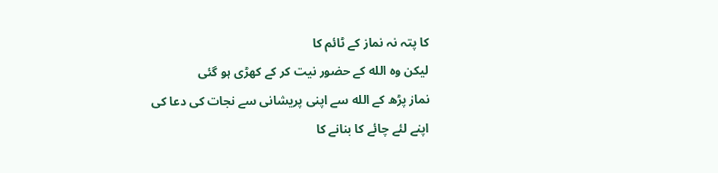کا پتہ نہ نماز کے ٹائم کا
لیکن وہ الله کے حضور نیت کر کے کھڑی ہو گئی
نماز پڑھ کے الله سے اپنی پریشانی سے نجات کی دعا کی
اپنے لئے چائے کا بنانے کا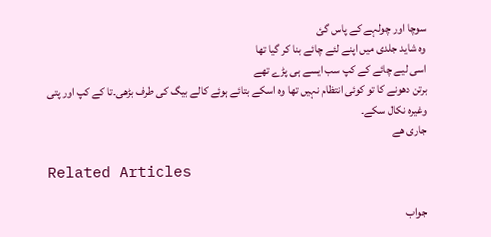سوچا اور چولہے کے پاس گئ
وہ شاید جلدی میں اپنے لئے چائے بنا کر گیا تھا
اسی لیے چائے کے کپ سب ایسے ہی پڑے تھے
برتن دھونے کا تو کوئی انتظام نہیں تھا وہ اسکے بتائے ہوئے کالے بیگ کی طرف بڑھی۔تا کے کپ اور پتی وغیرہ نکال سکے۔
جاری ھے

Related Articles

جواب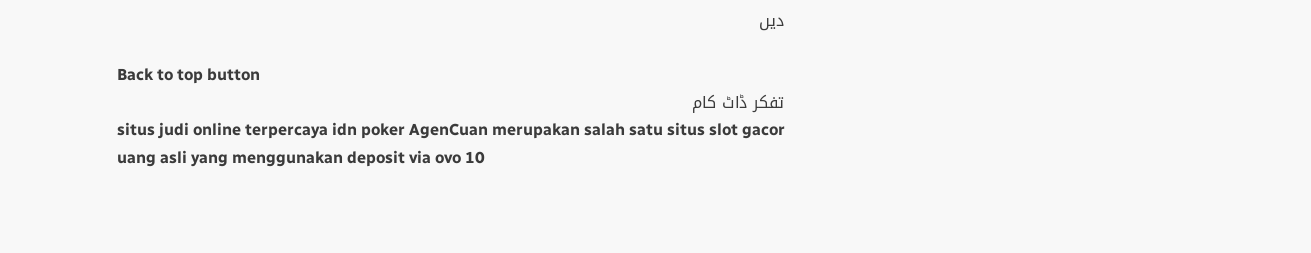دیں

Back to top button
تفکر ڈاٹ کام
situs judi online terpercaya idn poker AgenCuan merupakan salah satu situs slot gacor uang asli yang menggunakan deposit via ovo 10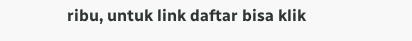ribu, untuk link daftar bisa klik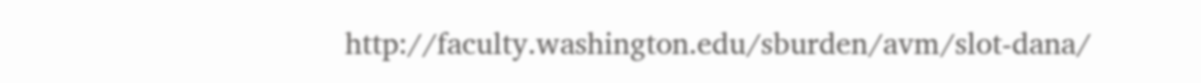http://faculty.washington.edu/sburden/avm/slot-dana/